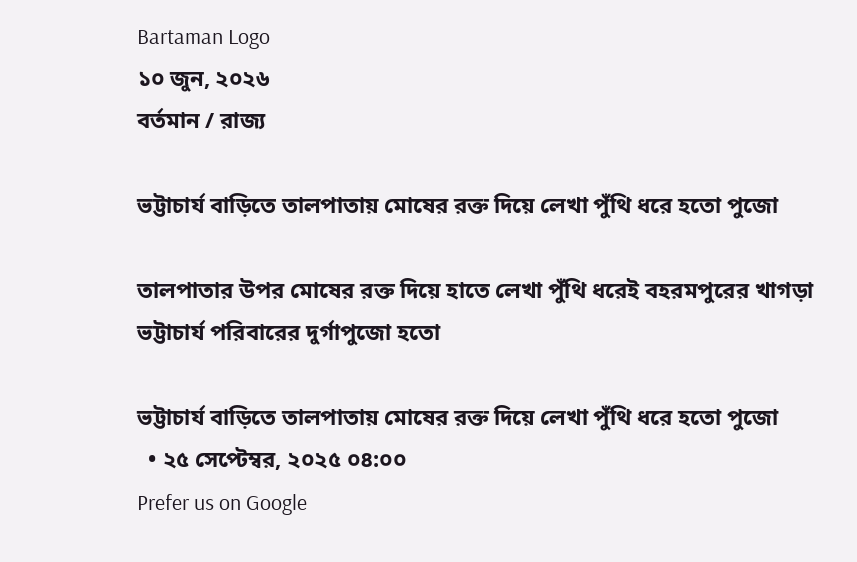Bartaman Logo
১০ জুন, ২০২৬
বর্তমান / রাজ্য

ভট্টাচার্য বাড়িতে তালপাতায় মোষের রক্ত দিয়ে লেখা পুঁথি ধরে হতো পুজো

তালপাতার উপর মোষের রক্ত দিয়ে হাতে লেখা পুঁথি ধরেই বহরমপুরের খাগড়া ভট্টাচার্য পরিবারের দুর্গাপুজো হতো

ভট্টাচার্য বাড়িতে তালপাতায় মোষের রক্ত দিয়ে লেখা পুঁথি ধরে হতো পুজো
  • ২৫ সেপ্টেম্বর, ২০২৫ ০৪:০০
Prefer us on Google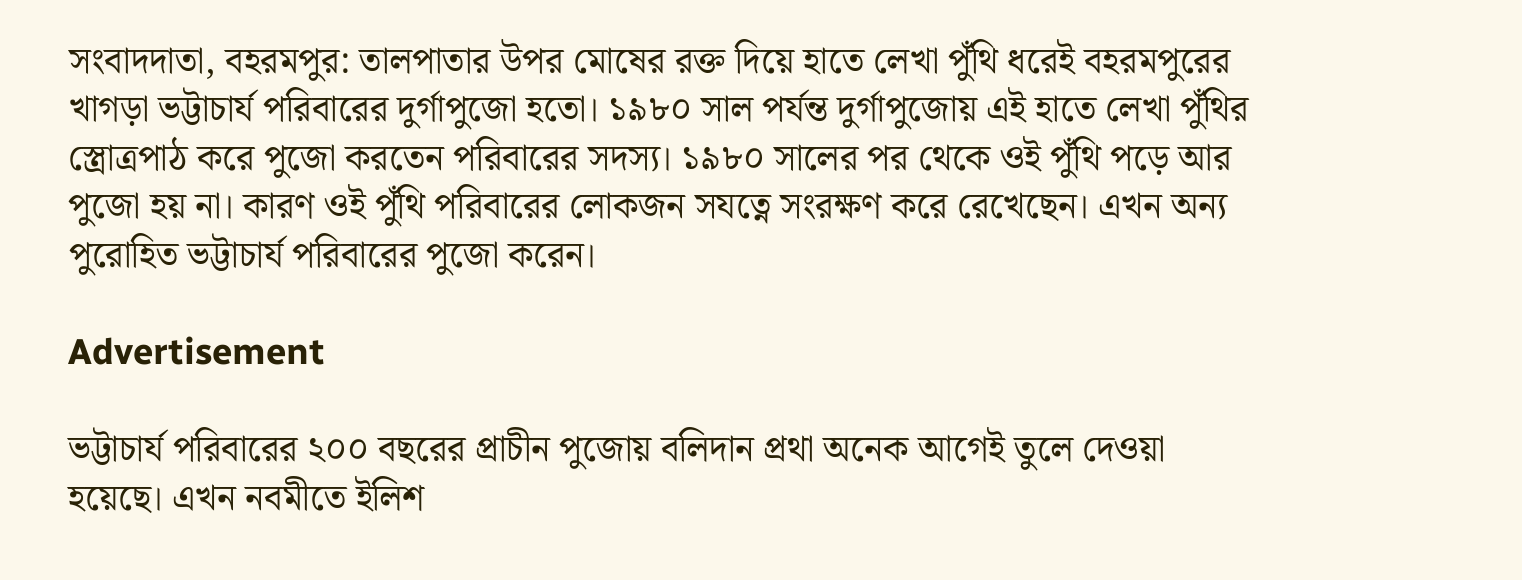সংবাদদাতা, বহরমপুর: তালপাতার উপর মোষের রক্ত দিয়ে হাতে লেখা পুঁথি ধরেই বহরমপুরের খাগড়া ভট্টাচার্য পরিবারের দুর্গাপুজো হতো। ১৯৮০ সাল পর্যন্ত দুর্গাপুজোয় এই হাতে লেখা পুঁথির স্ত্রোত্রপাঠ করে পুজো করতেন পরিবারের সদস্য। ১৯৮০ সালের পর থেকে ওই পুঁথি পড়ে আর পুজো হয় না। কারণ ওই পুঁথি পরিবারের লোকজন সযত্নে সংরক্ষণ করে রেখেছেন। এখন অন্য পুরোহিত ভট্টাচার্য পরিবারের পুজো করেন।

Advertisement

ভট্টাচার্য পরিবারের ২০০ বছরের প্রাচীন পুজোয় বলিদান প্রথা অনেক আগেই তুলে দেওয়া হয়েছে। এখন নবমীতে ইলিশ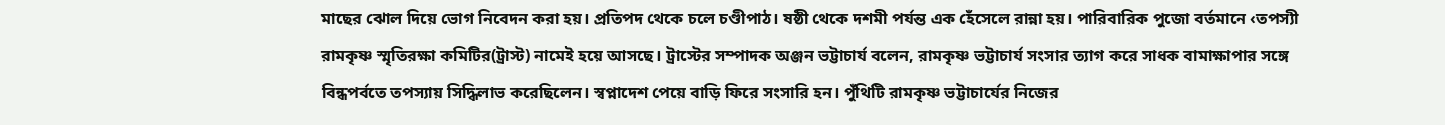মাছের ঝোল দিয়ে ভোগ নিবেদন করা হয়। প্রতিপদ থেকে চলে চণ্ডীপাঠ। ষষ্ঠী থেকে দশমী পর্যন্ত এক হেঁসেলে রান্না হয়। পারিবারিক পুজো বর্তমানে ‹তপস্যী রামকৃষ্ণ স্মৃতিরক্ষা কমিটির(ট্রাস্ট) নামেই হয়ে আসছে। ট্রাস্টের সম্পাদক অঞ্জন ভট্টাচার্য বলেন, রামকৃষ্ণ ভট্টাচার্য সংসার ত্যাগ করে সাধক বামাক্ষাপার সঙ্গে বিন্ধপর্বতে তপস্যায় সিদ্ধিলাভ করেছিলেন। স্বপ্নাদেশ পেয়ে বাড়ি ফিরে সংসারি হন। পুঁথিটি রামকৃষ্ণ ভট্টাচার্যের নিজের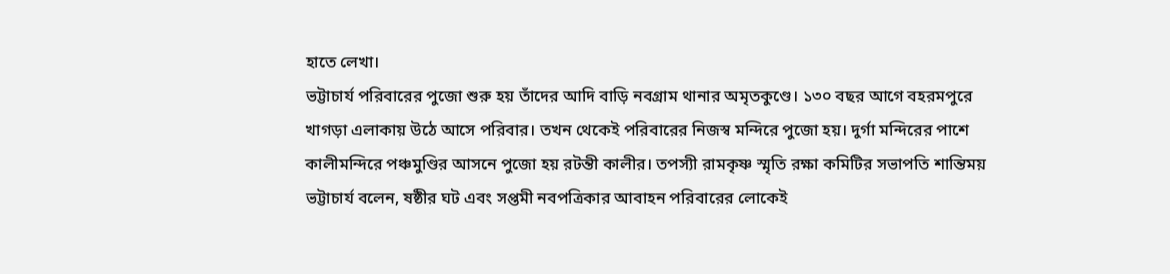হাতে লেখা।
ভট্টাচার্য পরিবারের পুজো শুরু হয় তাঁদের আদি বাড়ি নবগ্রাম থানার অমৃতকুণ্ডে। ১৩০ বছর আগে বহরমপুরে খাগড়া এলাকায় উঠে আসে পরিবার। তখন থেকেই পরিবারের নিজস্ব মন্দিরে পুজো হয়। দুর্গা মন্দিরের পাশে কালীমন্দিরে পঞ্চমুণ্ডির আসনে পুজো হয় রটন্তী কালীর। তপস্যী রামকৃষ্ণ স্মৃতি রক্ষা কমিটির সভাপতি শান্তিময় ভট্টাচার্য বলেন, ষষ্ঠীর ঘট এবং সপ্তমী নবপত্রিকার আবাহন পরিবারের লোকেই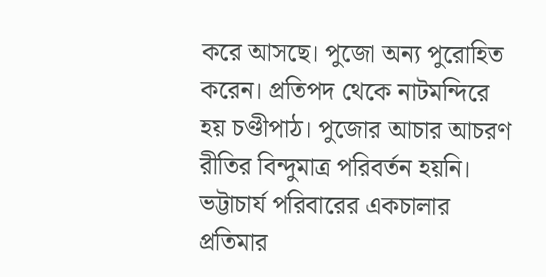করে আসছে। পুজো অন্য পুরোহিত করেন। প্রতিপদ থেকে নাটমন্দিরে হয় চণ্ডীপাঠ। পুজোর আচার আচরণ রীতির বিন্দুমাত্র পরিবর্তন হয়নি।
ভট্টাচার্য পরিবারের একচালার প্রতিমার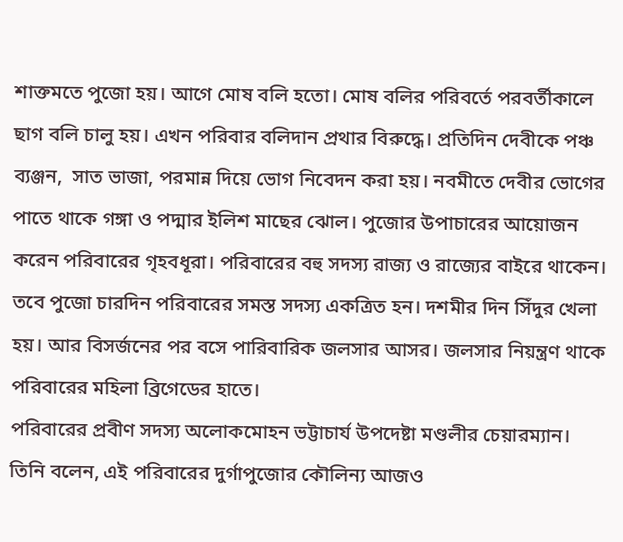শাক্তমতে পুজো হয়। আগে মোষ বলি হতো। মোষ বলির পরিবর্তে পরবর্তীকালে ছাগ বলি চালু হয়। এখন পরিবার বলিদান প্রথার বিরুদ্ধে। প্রতিদিন দেবীকে পঞ্চ ব্যঞ্জন,  সাত ভাজা, পরমান্ন দিয়ে ভোগ নিবেদন করা হয়। নবমীতে দেবীর ভোগের পাতে থাকে গঙ্গা ও পদ্মার ইলিশ মাছের ঝোল। পুজোর উপাচারের আয়োজন করেন পরিবারের গৃহবধূরা। পরিবারের বহু সদস্য রাজ্য ও রাজ্যের বাইরে থাকেন। তবে পুজো চারদিন পরিবারের সমস্ত সদস্য একত্রিত হন। দশমীর দিন সিঁদুর খেলা হয়। আর বিসর্জনের পর বসে পারিবারিক জলসার আসর। জলসার নিয়ন্ত্রণ থাকে পরিবারের মহিলা ব্রিগেডের হাতে।
পরিবারের প্রবীণ সদস্য অলোকমোহন ভট্টাচার্য উপদেষ্টা মণ্ডলীর চেয়ারম্যান। তিনি বলেন, এই পরিবারের দুর্গাপুজোর কৌলিন্য আজও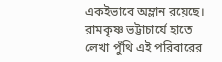একইভাবে অম্লান রয়েছে। রামকৃষ্ণ ভট্টাচার্যে হাতে লেখা পুঁথি এই পরিবারের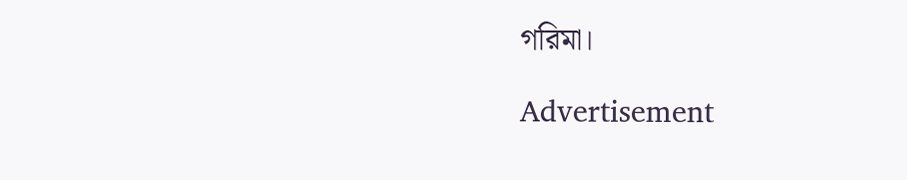গরিমা।

Advertisement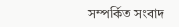সম্পর্কিত সংবাদ